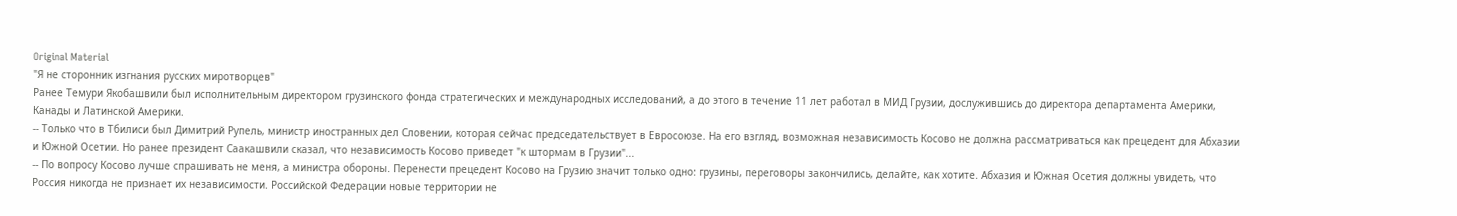Original Material
"Я не сторонник изгнания русских миротворцев"
Ранее Темури Якобашвили был исполнительным директором грузинского фонда стратегических и международных исследований, а до этого в течение 11 лет работал в МИД Грузии, дослужившись до директора департамента Америки, Канады и Латинской Америки.
-- Только что в Тбилиси был Димитрий Рупель, министр иностранных дел Словении, которая сейчас председательствует в Евросоюзе. На его взгляд, возможная независимость Косово не должна рассматриваться как прецедент для Абхазии и Южной Осетии. Но ранее президент Саакашвили сказал, что независимость Косово приведет "к штормам в Грузии"...
-- По вопросу Косово лучше спрашивать не меня, а министра обороны. Перенести прецедент Косово на Грузию значит только одно: грузины, переговоры закончились, делайте, как хотите. Абхазия и Южная Осетия должны увидеть, что Россия никогда не признает их независимости. Российской Федерации новые территории не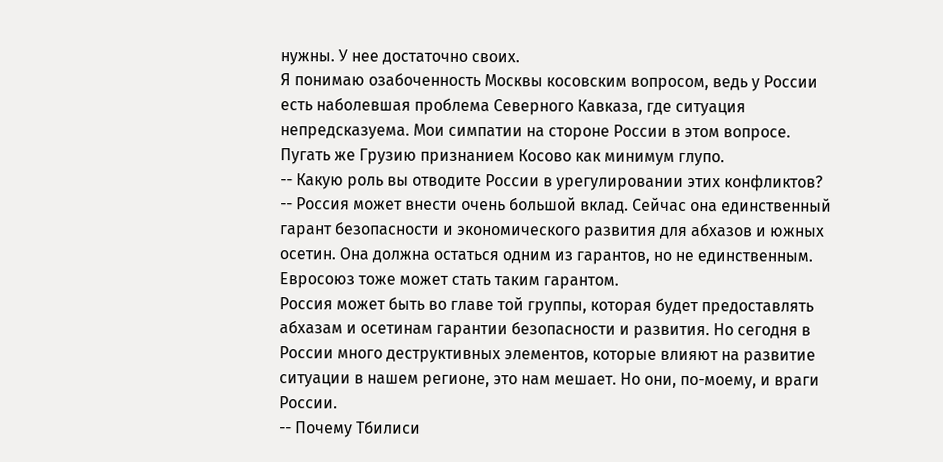нужны. У нее достаточно своих.
Я понимаю озабоченность Москвы косовским вопросом, ведь у России есть наболевшая проблема Северного Кавказа, где ситуация непредсказуема. Мои симпатии на стороне России в этом вопросе. Пугать же Грузию признанием Косово как минимум глупо.
-- Какую роль вы отводите России в урегулировании этих конфликтов?
-- Россия может внести очень большой вклад. Сейчас она единственный гарант безопасности и экономического развития для абхазов и южных осетин. Она должна остаться одним из гарантов, но не единственным. Евросоюз тоже может стать таким гарантом.
Россия может быть во главе той группы, которая будет предоставлять абхазам и осетинам гарантии безопасности и развития. Но сегодня в России много деструктивных элементов, которые влияют на развитие ситуации в нашем регионе, это нам мешает. Но они, по-моему, и враги России.
-- Почему Тбилиси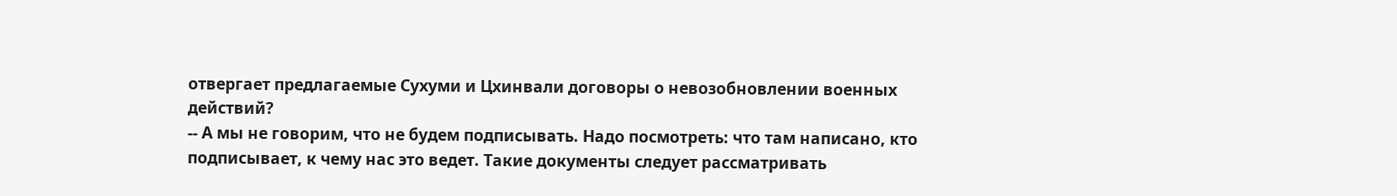отвергает предлагаемые Сухуми и Цхинвали договоры о невозобновлении военных действий?
-- А мы не говорим, что не будем подписывать. Надо посмотреть: что там написано, кто подписывает, к чему нас это ведет. Такие документы следует рассматривать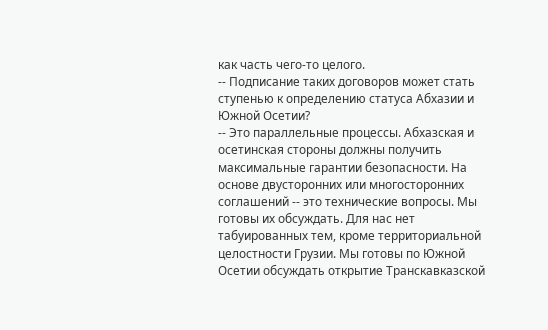как часть чего-то целого.
-- Подписание таких договоров может стать ступенью к определению статуса Абхазии и Южной Осетии?
-- Это параллельные процессы. Абхазская и осетинская стороны должны получить максимальные гарантии безопасности. На основе двусторонних или многосторонних соглашений -- это технические вопросы. Мы готовы их обсуждать. Для нас нет табуированных тем, кроме территориальной целостности Грузии. Мы готовы по Южной Осетии обсуждать открытие Транскавказской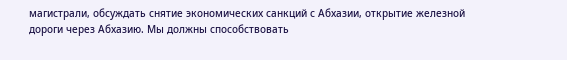магистрали, обсуждать снятие экономических санкций с Абхазии, открытие железной дороги через Абхазию. Мы должны способствовать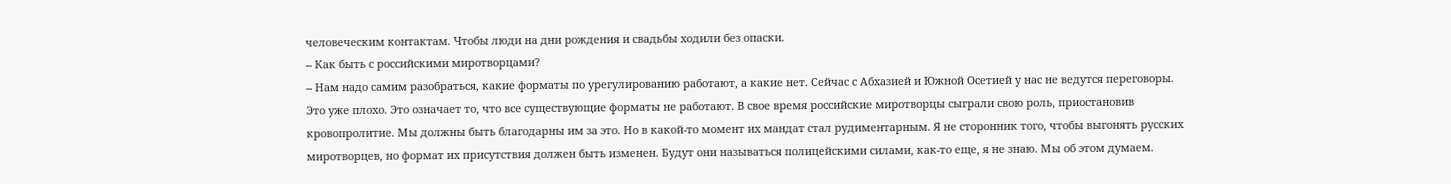человеческим контактам. Чтобы люди на дни рождения и свадьбы ходили без опаски.
-- Как быть с российскими миротворцами?
-- Нам надо самим разобраться, какие форматы по урегулированию работают, а какие нет. Сейчас с Абхазией и Южной Осетией у нас не ведутся переговоры. Это уже плохо. Это означает то, что все существующие форматы не работают. В свое время российские миротворцы сыграли свою роль, приостановив кровопролитие. Мы должны быть благодарны им за это. Но в какой-то момент их мандат стал рудиментарным. Я не сторонник того, чтобы выгонять русских миротворцев, но формат их присутствия должен быть изменен. Будут они называться полицейскими силами, как-то еще, я не знаю. Мы об этом думаем.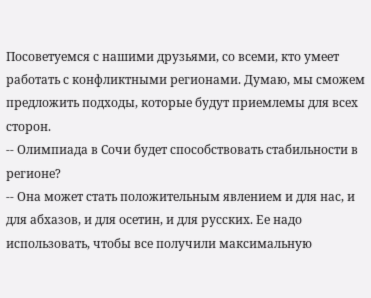Посоветуемся с нашими друзьями, со всеми, кто умеет работать с конфликтными регионами. Думаю, мы сможем предложить подходы, которые будут приемлемы для всех сторон.
-- Олимпиада в Сочи будет способствовать стабильности в регионе?
-- Она может стать положительным явлением и для нас, и для абхазов, и для осетин, и для русских. Ее надо использовать, чтобы все получили максимальную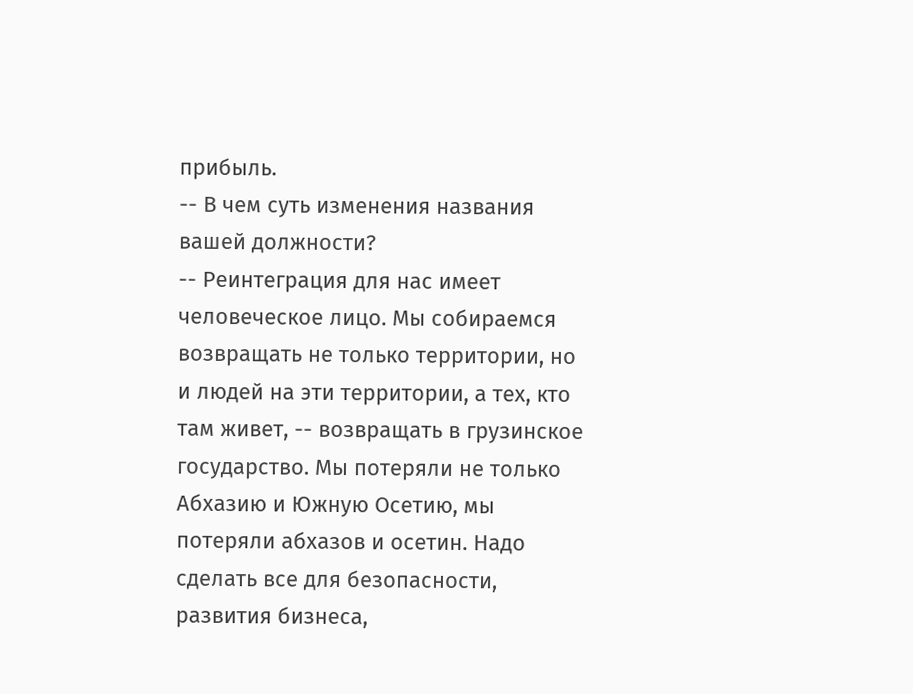прибыль.
-- В чем суть изменения названия вашей должности?
-- Реинтеграция для нас имеет человеческое лицо. Мы собираемся возвращать не только территории, но и людей на эти территории, а тех, кто там живет, -- возвращать в грузинское государство. Мы потеряли не только Абхазию и Южную Осетию, мы потеряли абхазов и осетин. Надо сделать все для безопасности, развития бизнеса,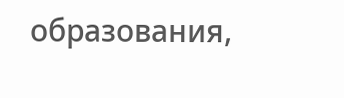образования,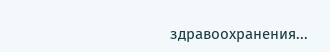здравоохранения...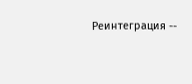Реинтеграция --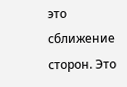это сближение сторон. Это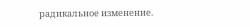радикальное изменение.